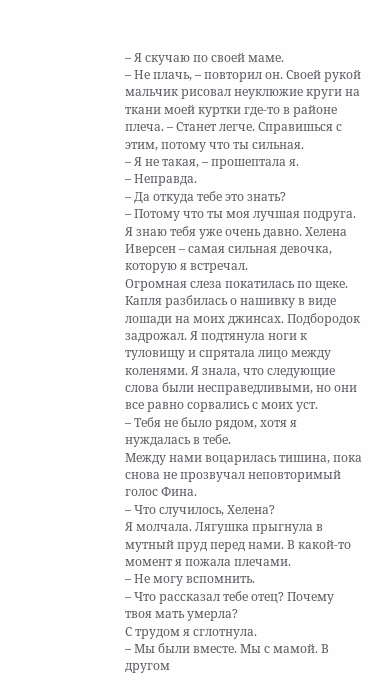– Я скучаю по своей маме.
– Не плачь, – повторил он. Своей рукой мальчик рисовал неуклюжие круги на ткани моей куртки где-то в районе плеча. – Станет легче. Справишься с этим, потому что ты сильная.
– Я не такая, – прошептала я.
– Неправда.
– Да откуда тебе это знать?
– Потому что ты моя лучшая подруга. Я знаю тебя уже очень давно. Хелена Иверсен – самая сильная девочка, которую я встречал.
Огромная слеза покатилась по щеке. Капля разбилась о нашивку в виде лошади на моих джинсах. Подбородок задрожал. Я подтянула ноги к туловищу и спрятала лицо между коленями. Я знала, что следующие слова были несправедливыми, но они все равно сорвались с моих уст.
– Тебя не было рядом, хотя я нуждалась в тебе.
Между нами воцарилась тишина, пока снова не прозвучал неповторимый голос Фина.
– Что случилось, Хелена?
Я молчала. Лягушка прыгнула в мутный пруд перед нами. В какой-то момент я пожала плечами.
– Не могу вспомнить.
– Что рассказал тебе отец? Почему твоя мать умерла?
С трудом я сглотнула.
– Мы были вместе. Мы с мамой. В другом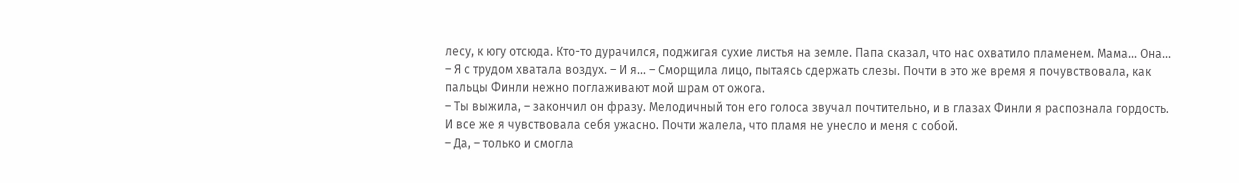лесу, к югу отсюда. Кто-то дурачился, поджигая сухие листья на земле. Папа сказал, что нас охватило пламенем. Мама… Она… – Я с трудом хватала воздух. – И я… – Сморщила лицо, пытаясь сдержать слезы. Почти в это же время я почувствовала, как пальцы Финли нежно поглаживают мой шрам от ожога.
– Ты выжила, – закончил он фразу. Мелодичный тон его голоса звучал почтительно, и в глазах Финли я распознала гордость. И все же я чувствовала себя ужасно. Почти жалела, что пламя не унесло и меня с собой.
– Да, – только и смогла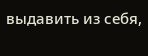выдавить из себя,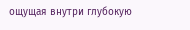ощущая внутри глубокую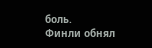боль.
Финли обнял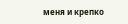меня и крепко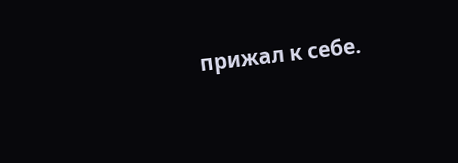прижал к себе.